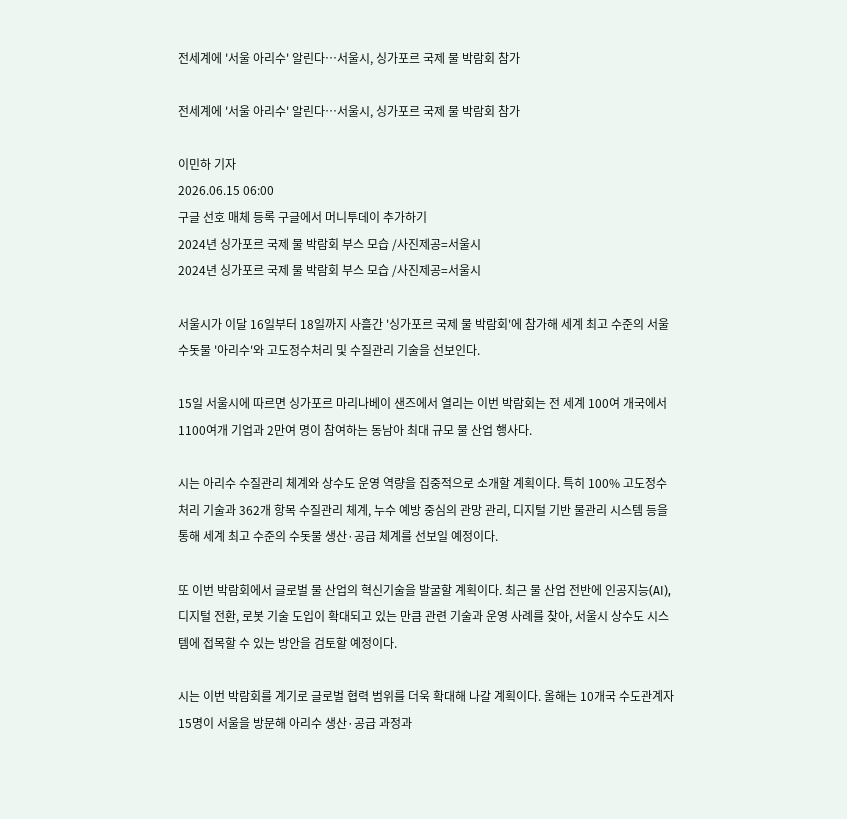전세계에 '서울 아리수' 알린다…서울시, 싱가포르 국제 물 박람회 참가

전세계에 '서울 아리수' 알린다…서울시, 싱가포르 국제 물 박람회 참가

이민하 기자
2026.06.15 06:00
구글 선호 매체 등록 구글에서 머니투데이 추가하기
2024년 싱가포르 국제 물 박람회 부스 모습 /사진제공=서울시
2024년 싱가포르 국제 물 박람회 부스 모습 /사진제공=서울시

서울시가 이달 16일부터 18일까지 사흘간 '싱가포르 국제 물 박람회'에 참가해 세계 최고 수준의 서울 수돗물 '아리수'와 고도정수처리 및 수질관리 기술을 선보인다.

15일 서울시에 따르면 싱가포르 마리나베이 샌즈에서 열리는 이번 박람회는 전 세계 100여 개국에서 1100여개 기업과 2만여 명이 참여하는 동남아 최대 규모 물 산업 행사다.

시는 아리수 수질관리 체계와 상수도 운영 역량을 집중적으로 소개할 계획이다. 특히 100% 고도정수처리 기술과 362개 항목 수질관리 체계, 누수 예방 중심의 관망 관리, 디지털 기반 물관리 시스템 등을 통해 세계 최고 수준의 수돗물 생산·공급 체계를 선보일 예정이다.

또 이번 박람회에서 글로벌 물 산업의 혁신기술을 발굴할 계획이다. 최근 물 산업 전반에 인공지능(AI), 디지털 전환, 로봇 기술 도입이 확대되고 있는 만큼 관련 기술과 운영 사례를 찾아, 서울시 상수도 시스템에 접목할 수 있는 방안을 검토할 예정이다.

시는 이번 박람회를 계기로 글로벌 협력 범위를 더욱 확대해 나갈 계획이다. 올해는 10개국 수도관계자 15명이 서울을 방문해 아리수 생산·공급 과정과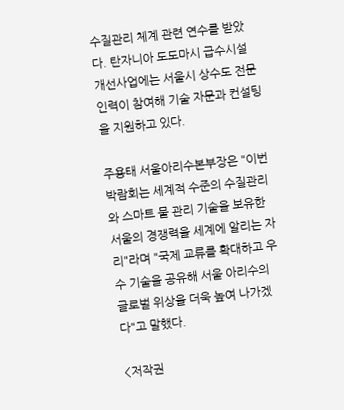수질관리 체계 관련 연수를 받았다. 탄자니아 도도마시 급수시설 개선사업에는 서울시 상수도 전문인력이 참여해 기술 자문과 컨설팅을 지원하고 있다.

주용태 서울아리수본부장은 "이번 박람회는 세계적 수준의 수질관리와 스마트 물 관리 기술을 보유한 서울의 경쟁력을 세계에 알리는 자리"라며 "국제 교류를 확대하고 우수 기술을 공유해 서울 아리수의 글로벌 위상을 더욱 높여 나가겠다"고 말했다.

<저작권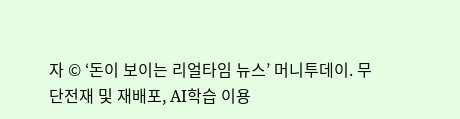자 © ‘돈이 보이는 리얼타임 뉴스’ 머니투데이. 무단전재 및 재배포, AI학습 이용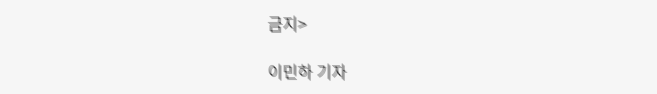금지>

이민하 기자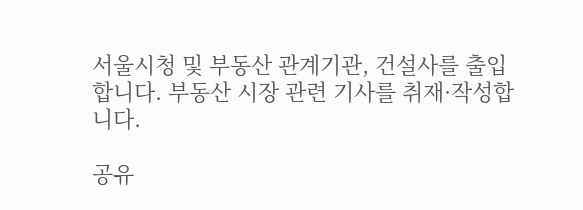서울시청 및 부동산 관계기관, 건설사를 출입합니다. 부동산 시장 관련 기사를 취재·작성합니다.

공유